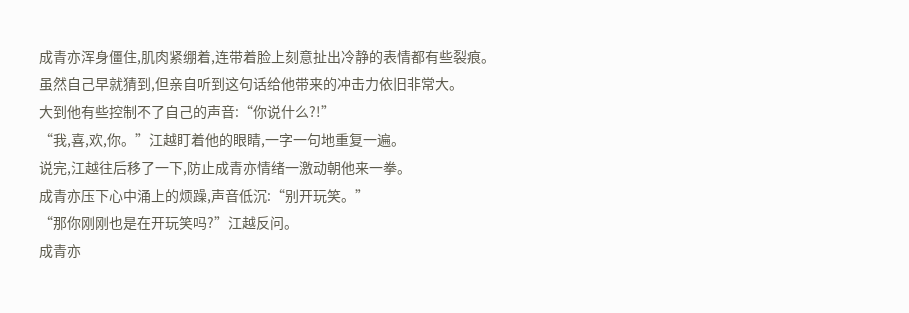成青亦浑身僵住,肌肉紧绷着,连带着脸上刻意扯出冷静的表情都有些裂痕。
虽然自己早就猜到,但亲自听到这句话给他带来的冲击力依旧非常大。
大到他有些控制不了自己的声音:“你说什么?!”
“我,喜,欢,你。”江越盯着他的眼睛,一字一句地重复一遍。
说完,江越往后移了一下,防止成青亦情绪一激动朝他来一拳。
成青亦压下心中涌上的烦躁,声音低沉:“别开玩笑。”
“那你刚刚也是在开玩笑吗?”江越反问。
成青亦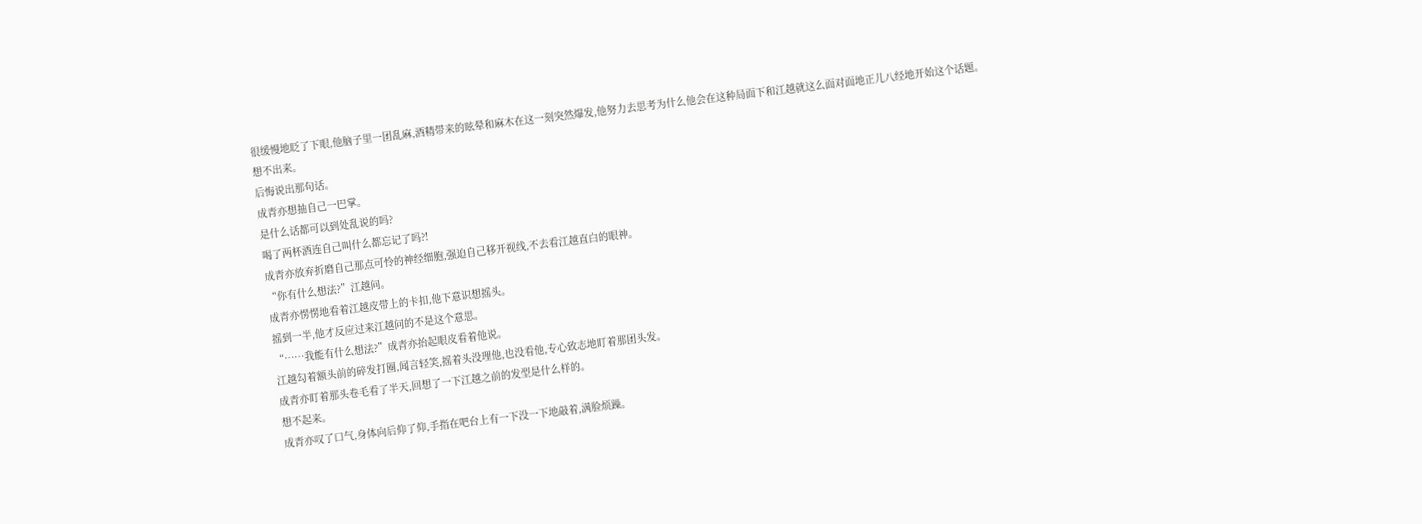很缓慢地眨了下眼,他脑子里一团乱麻,酒精带来的眩晕和麻木在这一刻突然爆发,他努力去思考为什么他会在这种局面下和江越就这么面对面地正儿八经地开始这个话题。
想不出来。
后悔说出那句话。
成青亦想抽自己一巴掌。
是什么话都可以到处乱说的吗?
喝了两杯酒连自己叫什么都忘记了吗?!
成青亦放弃折磨自己那点可怜的神经细胞,强迫自己移开视线,不去看江越直白的眼神。
“你有什么想法?”江越问。
成青亦愣愣地看着江越皮带上的卡扣,他下意识想摇头。
摇到一半,他才反应过来江越问的不是这个意思。
“……我能有什么想法?”成青亦抬起眼皮看着他说。
江越勾着额头前的碎发打圈,闻言轻笑,摇着头没理他,也没看他,专心致志地盯着那团头发。
成青亦盯着那头卷毛看了半天,回想了一下江越之前的发型是什么样的。
想不起来。
成青亦叹了口气,身体向后仰了仰,手指在吧台上有一下没一下地敲着,满脸烦躁。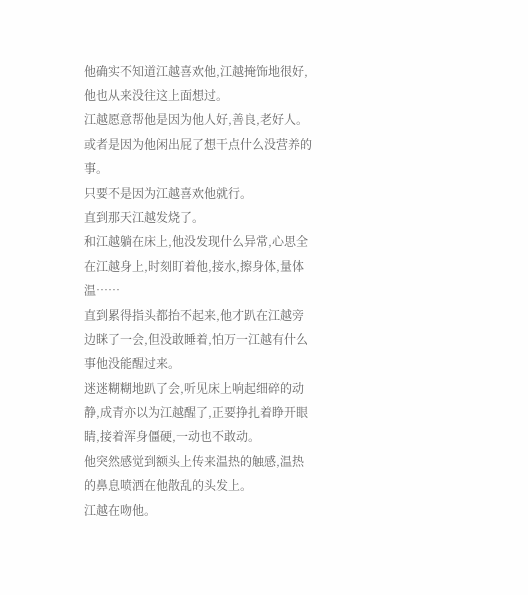他确实不知道江越喜欢他,江越掩饰地很好,他也从来没往这上面想过。
江越愿意帮他是因为他人好,善良,老好人。
或者是因为他闲出屁了想干点什么没营养的事。
只要不是因为江越喜欢他就行。
直到那天江越发烧了。
和江越躺在床上,他没发现什么异常,心思全在江越身上,时刻盯着他,接水,擦身体,量体温……
直到累得指头都抬不起来,他才趴在江越旁边眯了一会,但没敢睡着,怕万一江越有什么事他没能醒过来。
迷迷糊糊地趴了会,听见床上响起细碎的动静,成青亦以为江越醒了,正要挣扎着睁开眼睛,接着浑身僵硬,一动也不敢动。
他突然感觉到额头上传来温热的触感,温热的鼻息喷洒在他散乱的头发上。
江越在吻他。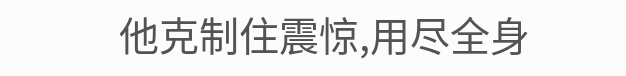他克制住震惊,用尽全身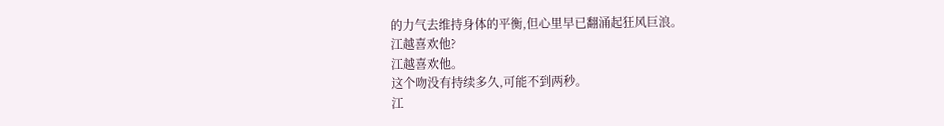的力气去维持身体的平衡,但心里早已翻涌起狂风巨浪。
江越喜欢他?
江越喜欢他。
这个吻没有持续多久,可能不到两秒。
江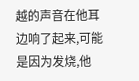越的声音在他耳边响了起来,可能是因为发烧,他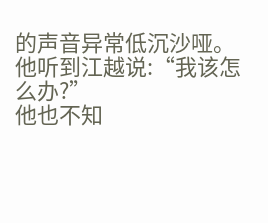的声音异常低沉沙哑。
他听到江越说:“我该怎么办?”
他也不知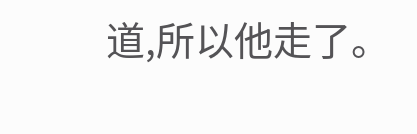道,所以他走了。